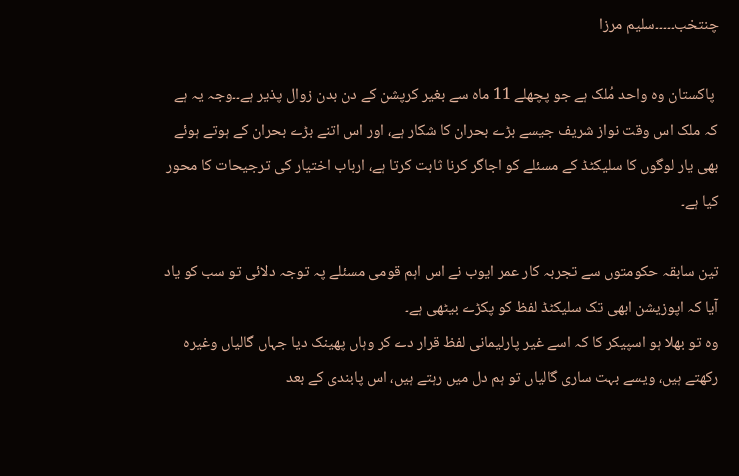چنتخب۔۔۔۔۔سلیم مرزا

 پاکستان وہ واحد مُلک ہے جو پچھلے 11 ماہ سے بغیر کرپشن کے دن بدن زوال پذیر ہے۔۔وجہ یہ ہے کہ ملک اس وقت نواز شریف جیسے بڑے بحران کا شکار ہے، اور اس اتنے بڑے بحران کے ہوتے ہوئے بھی یار لوگوں کا سلیکٹڈ کے مسئلے کو اجاگر کرنا ثابت کرتا ہے، ارباب اختیار کی ترجیحات کا محور کیا ہے۔

تین سابقہ حکومتوں سے تجربہ کار عمر ایوب نے اس اہم قومی مسئلے پہ توجہ دلائی تو سب کو یاد آیا کہ اپوزیشن ابھی تک سلیکٹڈ لفظ کو پکڑے بیٹھی ہے۔
وہ تو بھلا ہو اسپیکر کا کہ اسے غیر پارلیمانی لفظ قرار دے کر وہاں پھینک دیا جہاں گالیاں وغیرہ رکھتے ہیں، ویسے بہت ساری گالیاں تو ہم دل میں رہتے ہیں، اس پابندی کے بعد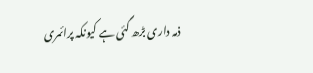ذمہ داری بڑھ گئی ہے کیونکہ پرائمری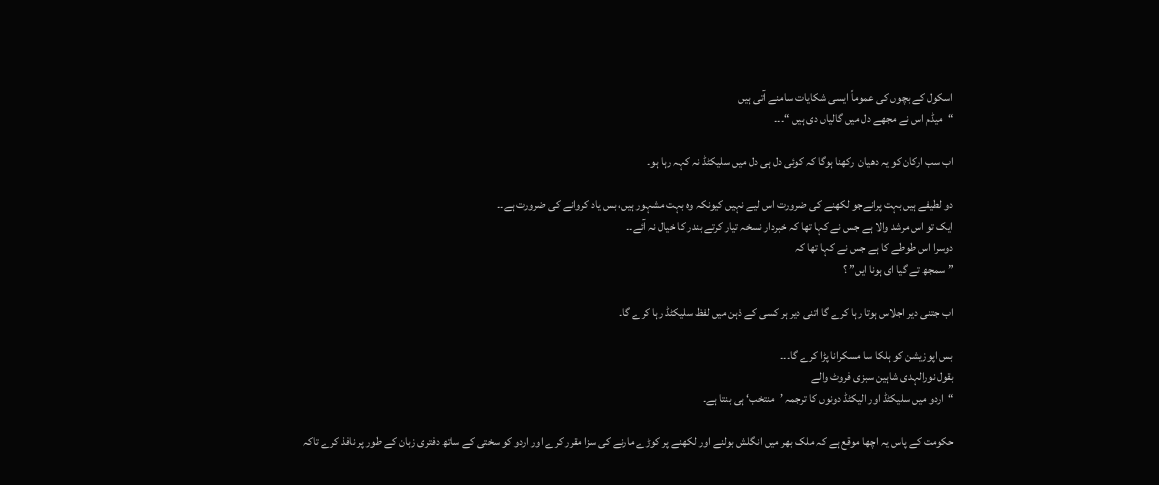اسکول کے بچوں کی عموماً ایسی شکایات سامنے آتی ہیں
“میڈم اس نے مجھے دل میں گالیاں دی ہیں “۔۔۔

اب سب ارکان کو یہ دھیان  رکھنا ہوگا کہ کوئی دل ہی دل میں سلیکٹڈ نہ کہہ رہا ہو۔

دو لطیفے ہیں بہت پرانےجو لکھنے کی ضرورت اس لیے نہیں کیونکہ وہ بہت مشہور ہیں، بس یاد کروانے کی ضرورت ہے۔۔
ایک تو اس مرشد والا ہے جس نے کہا تھا کہ خبردار نسخہ تیار کرتے بندر کا خیال نہ آئے۔۔
دوسرا اس طوطے کا ہے جس نے کہا تھا کہ
” سمجھ تے گیا ای ہونا ایں” ؟

اب جتنی دیر اجلاس ہوتا رہا کرے گا اتنی دیر ہر کسی کے ذہن میں لفظ سلیکٹڈ رہا کرے گا۔

بس اپوزیشن کو ہلکا سا مسکرانا پڑا کرے گا۔۔۔
بقول نورالہدی شاہین سبزی فروٹ والے
“اردو میں سلیکٹڈ اور الیکٹڈ دونوں کا ترجمہ ’منتخب‘ ہی بنتا ہے۔

حکومت کے پاس یہ اچھا موقع ہے کہ ملک بھر میں انگلش بولنے اور لکھنے پر کوڑے مارنے کی سزا مقرر کرے اور اردو کو سختی کے ساتھ دفتری زبان کے طور پر نافذ کرے تاکہ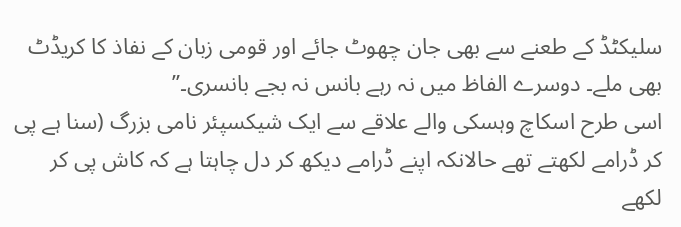سلیکٹڈ کے طعنے سے بھی جان چھوٹ جائے اور قومی زبان کے نفاذ کا کریڈٹ بھی ملے۔ دوسرے الفاظ میں نہ رہے بانس نہ بجے بانسری۔”
اسی طرح اسکاچ وہسکی والے علاقے سے ایک شیکسپئر نامی بزرگ (سنا ہے پی کر ڈرامے لکھتے تھے حالانکہ اپنے ڈرامے دیکھ کر دل چاہتا ہے کہ کاش پی کر لکھے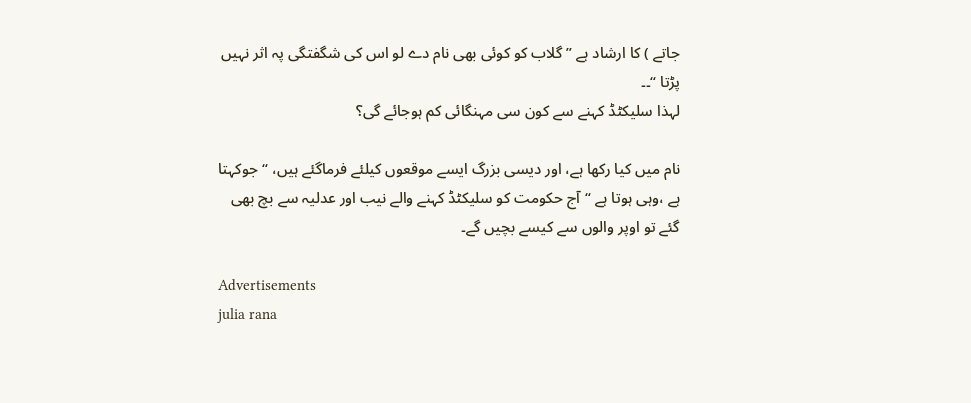جاتے ) کا ارشاد ہے ” گلاب کو کوئی بھی نام دے لو اس کی شگفتگی پہ اثر نہیں پڑتا “۔۔
لہذا سلیکٹڈ کہنے سے کون سی مہنگائی کم ہوجائے گی؟

نام میں کیا رکھا ہے، اور دیسی بزرگ ایسے موقعوں کیلئے فرماگئے ہیں، “جوکہتا ہے ،وہی ہوتا ہے “آج حکومت کو سلیکٹڈ کہنے والے نیب اور عدلیہ سے بچ بھی گئے تو اوپر والوں سے کیسے بچیں گے۔

Advertisements
julia rana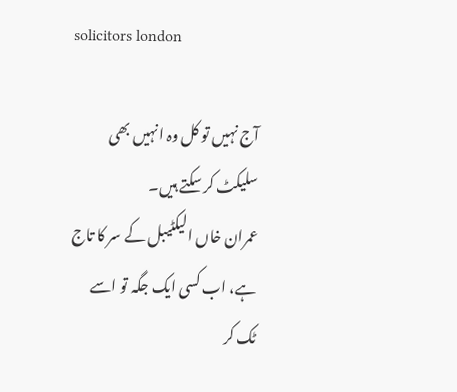solicitors london

آج نہیں تو کل وہ انہیں بھی سلیکٹ کر سکتے ہیں۔
عمران خاں الیکٹیبل کے سر کا تاج ہے، اب کسی ایک جگہ تو اسے ٹک کر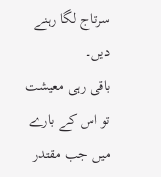سرتاج لگا رہنے دیں۔
باقی رہی معیشت تو اس کے بارے میں جب مقتدر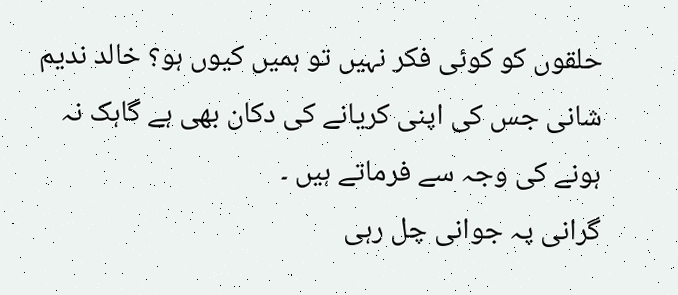حلقوں کو کوئی فکر نہیں تو ہمیں کیوں ہو؟ خالد ندیم شانی جس کی اپنی کریانے کی دکان بھی ہے گاہک نہ ہونے کی وجہ سے فرماتے ہیں ۔
گرانی پہ جوانی چل رہی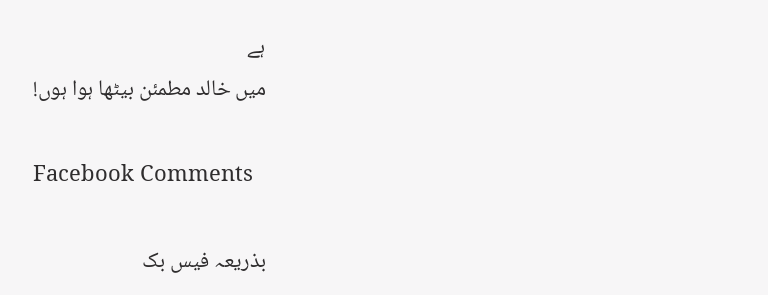ہے
میں خالد مطمئن بیٹھا ہوا ہوں!

Facebook Comments

بذریعہ فیس بک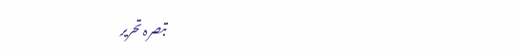تبصرہ تحریر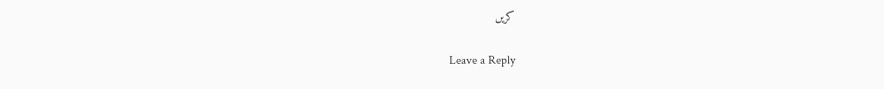کریں

Leave a Reply